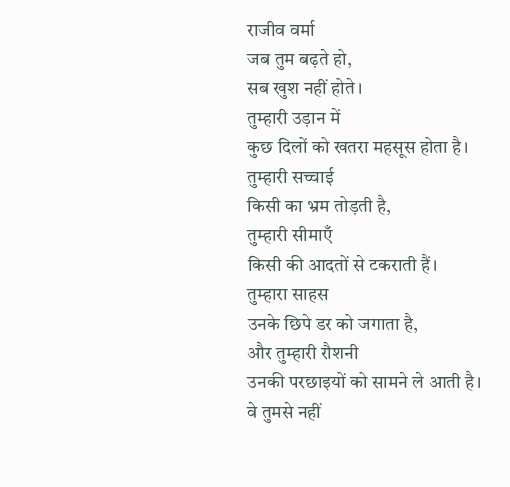राजीव वर्मा
जब तुम बढ़ते हो,
सब खुश नहीं होते।
तुम्हारी उड़ान में
कुछ दिलों को खतरा महसूस होता है।
तुम्हारी सच्चाई
किसी का भ्रम तोड़ती है,
तुम्हारी सीमाएँ
किसी की आदतों से टकराती हैं।
तुम्हारा साहस
उनके छिपे डर को जगाता है,
और तुम्हारी रौशनी
उनकी परछाइयों को सामने ले आती है।
वे तुमसे नहीं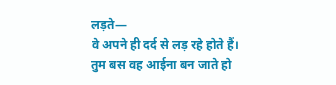लड़ते—
वे अपने ही दर्द से लड़ रहे होते हैं।
तुम बस वह आईना बन जाते हो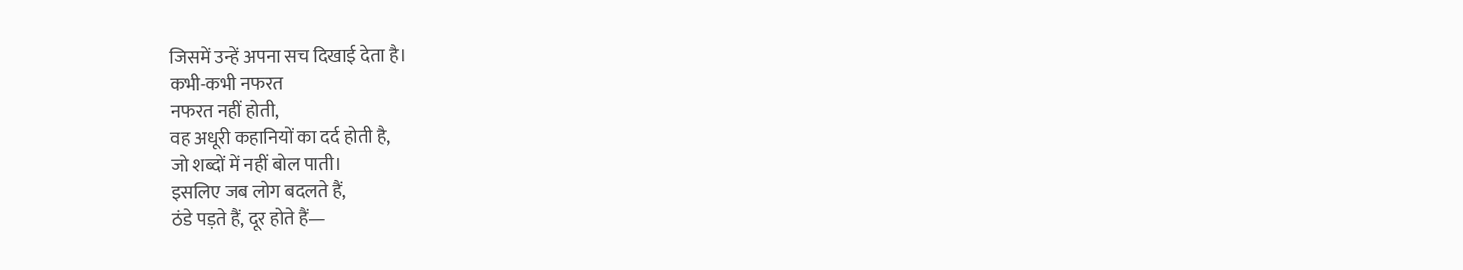जिसमें उन्हें अपना सच दिखाई देता है।
कभी-कभी नफरत
नफरत नहीं होती,
वह अधूरी कहानियों का दर्द होती है,
जो शब्दों में नहीं बोल पाती।
इसलिए जब लोग बदलते हैं,
ठंडे पड़ते हैं, दूर होते हैं—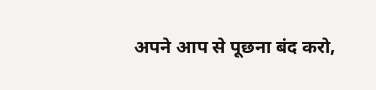अपने आप से पूछना बंद करो,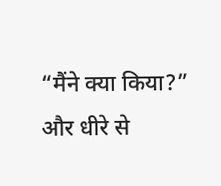“मैंने क्या किया?”
और धीरे से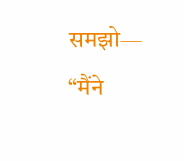समझो—
“मैंने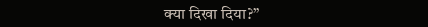क्या दिखा दिया?”